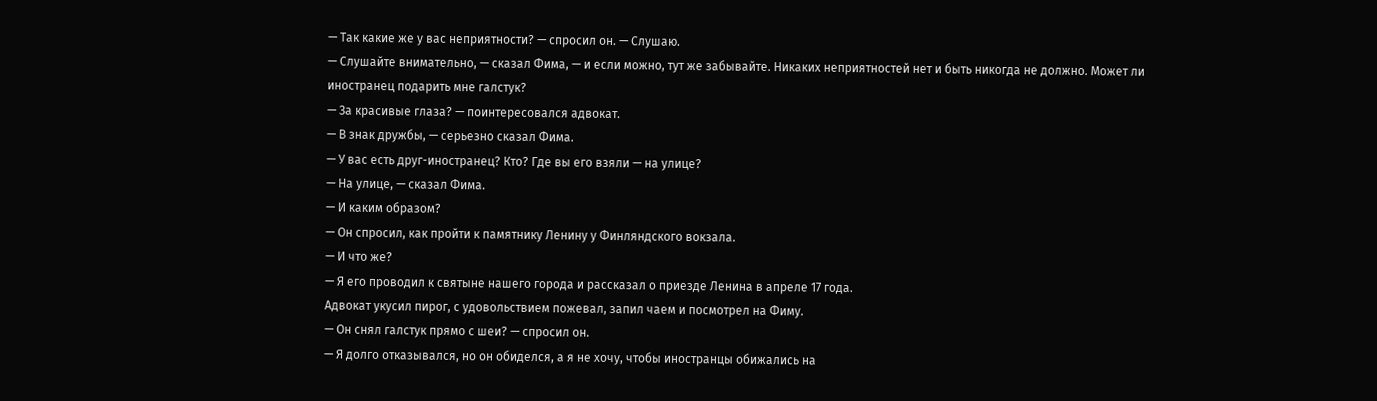— Так какие же у вас неприятности? — спросил он. — Слушаю.
— Слушайте внимательно, — сказал Фима, — и если можно, тут же забывайте. Никаких неприятностей нет и быть никогда не должно. Может ли иностранец подарить мне галстук?
— За красивые глаза? — поинтересовался адвокат.
— В знак дружбы, — серьезно сказал Фима.
— У вас есть друг-иностранец? Кто? Где вы его взяли — на улице?
— На улице, — сказал Фима.
— И каким образом?
— Он спросил, как пройти к памятнику Ленину у Финляндского вокзала.
— И что же?
— Я его проводил к святыне нашего города и рассказал о приезде Ленина в апреле 17 года.
Адвокат укусил пирог, с удовольствием пожевал, запил чаем и посмотрел на Фиму.
— Он снял галстук прямо с шеи? — спросил он.
— Я долго отказывался, но он обиделся, а я не хочу, чтобы иностранцы обижались на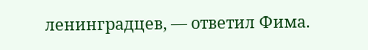ленинградцев, — ответил Фима.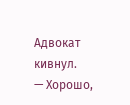Адвокат кивнул.
— Хорошо,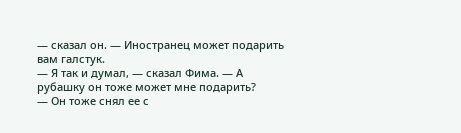— сказал он. — Иностранец может подарить вам галстук.
— Я так и думал, — сказал Фима. — А рубашку он тоже может мне подарить?
— Он тоже снял ее с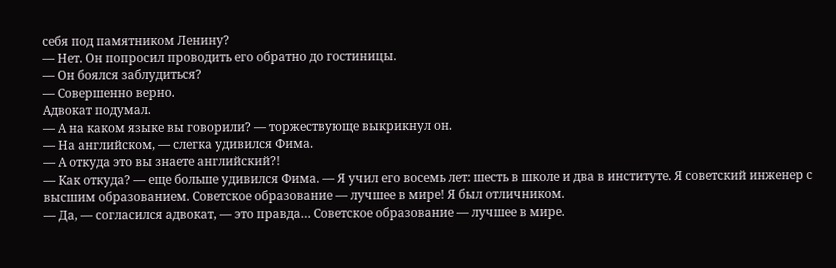себя под памятником Ленину?
— Нет. Он попросил проводить его обратно до гостиницы.
— Он боялся заблудиться?
— Совершенно верно.
Адвокат подумал.
— А на каком языке вы говорили? — торжествующе выкрикнул он.
— На английском, — слегка удивился Фима.
— А откуда это вы знаете английский?!
— Как откуда? — еще больше удивился Фима. — Я учил его восемь лет: шесть в школе и два в институте. Я советский инженер с высшим образованием. Советское образование — лучшее в мире! Я был отличником.
— Да, — согласился адвокат, — это правда… Советское образование — лучшее в мире.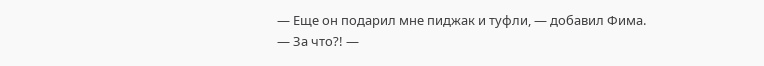— Еще он подарил мне пиджак и туфли, — добавил Фима.
— За что?! —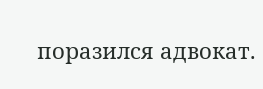поразился адвокат.